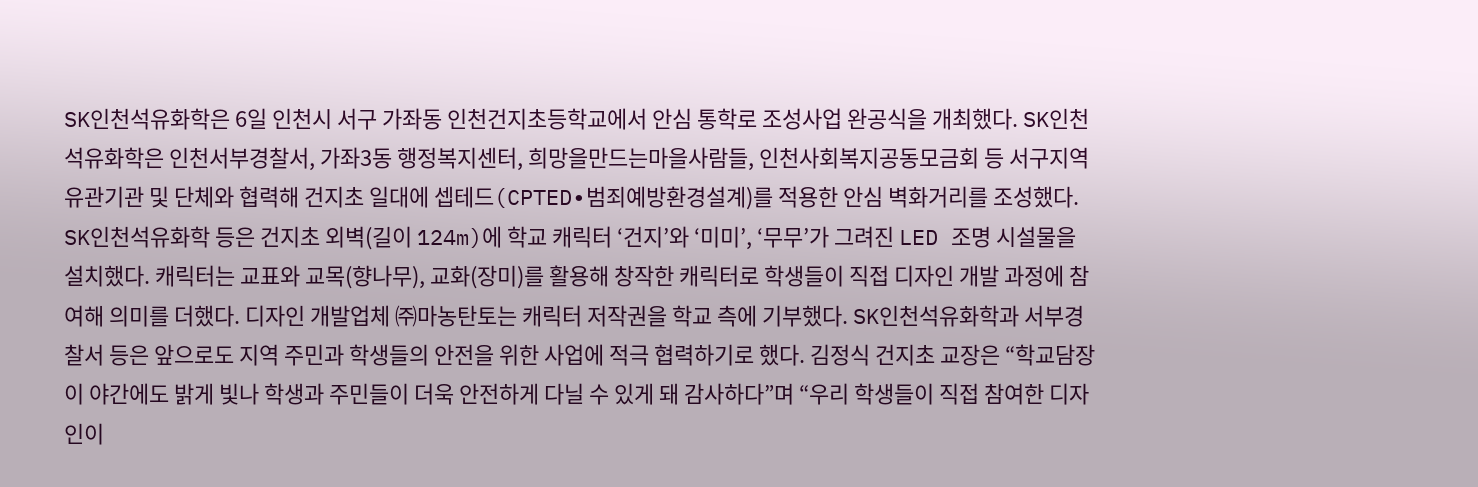SK인천석유화학은 6일 인천시 서구 가좌동 인천건지초등학교에서 안심 통학로 조성사업 완공식을 개최했다. SK인천석유화학은 인천서부경찰서, 가좌3동 행정복지센터, 희망을만드는마을사람들, 인천사회복지공동모금회 등 서구지역 유관기관 및 단체와 협력해 건지초 일대에 셉테드(CPTED∙범죄예방환경설계)를 적용한 안심 벽화거리를 조성했다. SK인천석유화학 등은 건지초 외벽(길이 124m)에 학교 캐릭터 ‘건지’와 ‘미미’, ‘무무’가 그려진 LED 조명 시설물을 설치했다. 캐릭터는 교표와 교목(향나무), 교화(장미)를 활용해 창작한 캐릭터로 학생들이 직접 디자인 개발 과정에 참여해 의미를 더했다. 디자인 개발업체 ㈜마농탄토는 캐릭터 저작권을 학교 측에 기부했다. SK인천석유화학과 서부경찰서 등은 앞으로도 지역 주민과 학생들의 안전을 위한 사업에 적극 협력하기로 했다. 김정식 건지초 교장은 “학교담장이 야간에도 밝게 빛나 학생과 주민들이 더욱 안전하게 다닐 수 있게 돼 감사하다”며 “우리 학생들이 직접 참여한 디자인이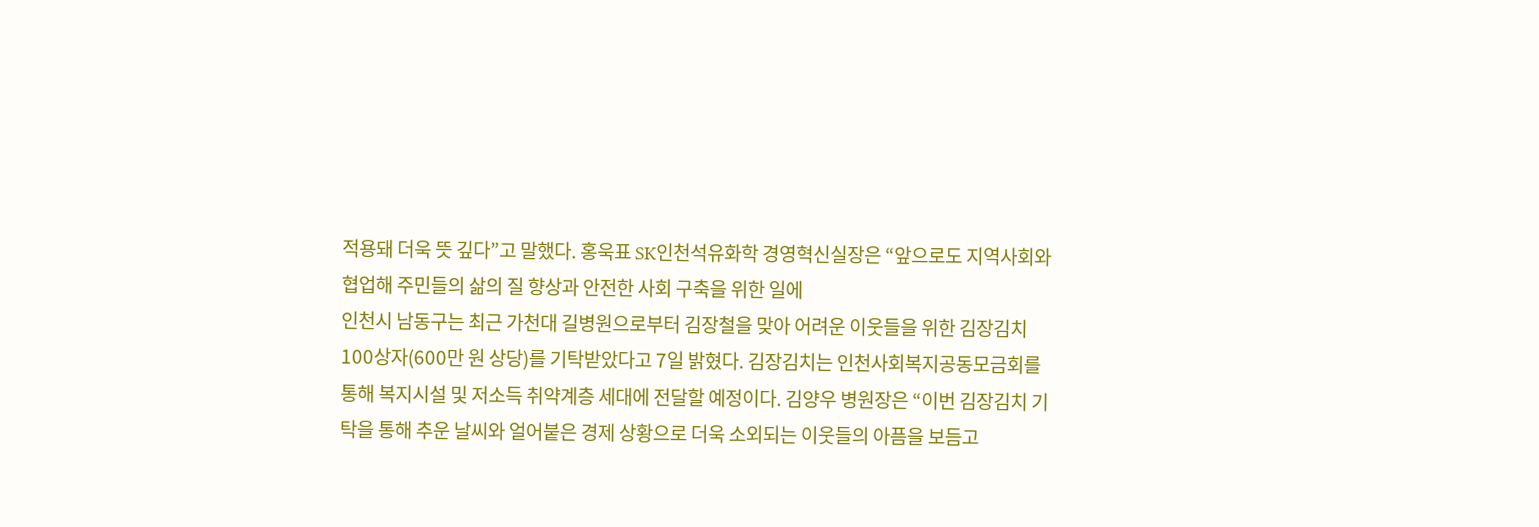적용돼 더욱 뜻 깊다”고 말했다. 홍욱표 SK인천석유화학 경영혁신실장은 “앞으로도 지역사회와 협업해 주민들의 삶의 질 향상과 안전한 사회 구축을 위한 일에
인천시 남동구는 최근 가천대 길병원으로부터 김장철을 맞아 어려운 이웃들을 위한 김장김치 100상자(600만 원 상당)를 기탁받았다고 7일 밝혔다. 김장김치는 인천사회복지공동모금회를 통해 복지시설 및 저소득 취약계층 세대에 전달할 예정이다. 김양우 병원장은 “이번 김장김치 기탁을 통해 추운 날씨와 얼어붙은 경제 상황으로 더욱 소외되는 이웃들의 아픔을 보듬고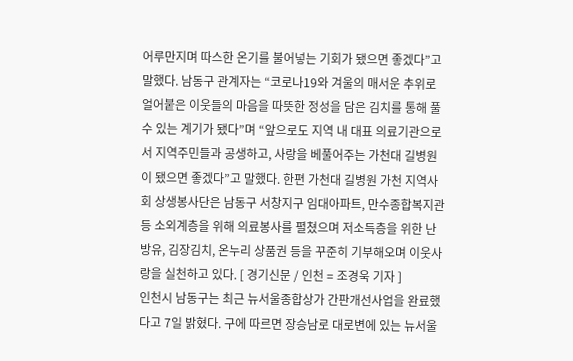어루만지며 따스한 온기를 불어넣는 기회가 됐으면 좋겠다”고 말했다. 남동구 관계자는 “코로나19와 겨울의 매서운 추위로 얼어붙은 이웃들의 마음을 따뜻한 정성을 담은 김치를 통해 풀 수 있는 계기가 됐다”며 “앞으로도 지역 내 대표 의료기관으로서 지역주민들과 공생하고, 사랑을 베풀어주는 가천대 길병원이 됐으면 좋겠다”고 말했다. 한편 가천대 길병원 가천 지역사회 상생봉사단은 남동구 서창지구 임대아파트, 만수종합복지관 등 소외계층을 위해 의료봉사를 펼쳤으며 저소득층을 위한 난방유, 김장김치, 온누리 상품권 등을 꾸준히 기부해오며 이웃사랑을 실천하고 있다. [ 경기신문 / 인천 = 조경욱 기자 ]
인천시 남동구는 최근 뉴서울종합상가 간판개선사업을 완료했다고 7일 밝혔다. 구에 따르면 장승남로 대로변에 있는 뉴서울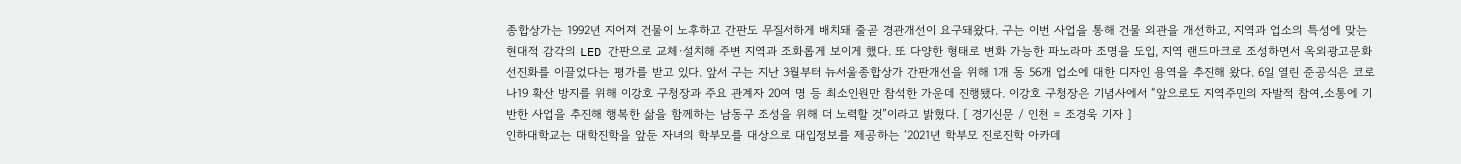종합상가는 1992년 지어져 건물이 노후하고 간판도 무질서하게 배치돼 줄곧 경관개선이 요구돼왔다. 구는 이번 사업을 통해 건물 외관을 개선하고, 지역과 업소의 특성에 맞는 현대적 감각의 LED 간판으로 교체·설치해 주변 지역과 조화롭게 보이게 했다. 또 다양한 형태로 변화 가능한 파노라마 조명을 도입, 지역 랜드마크로 조성하면서 옥외광고문화 선진화를 이끌었다는 평가를 받고 있다. 앞서 구는 지난 3월부터 뉴서울종합상가 간판개선을 위해 1개 동 56개 업소에 대한 디자인 용역을 추진해 왔다. 6일 열린 준공식은 코로나19 확산 방지를 위해 이강호 구청장과 주요 관계자 20여 명 등 최소인원만 참석한 가운데 진행됐다. 이강호 구청장은 기념사에서 “앞으로도 지역주민의 자발적 참여․소통에 기반한 사업을 추진해 행복한 삶을 함께하는 남동구 조성을 위해 더 노력할 것”이라고 밝혔다. [ 경기신문 / 인천 = 조경욱 기자 ]
인하대학교는 대학진학을 앞둔 자녀의 학부모를 대상으로 대입정보를 제공하는 ‘2021년 학부모 진로진학 아카데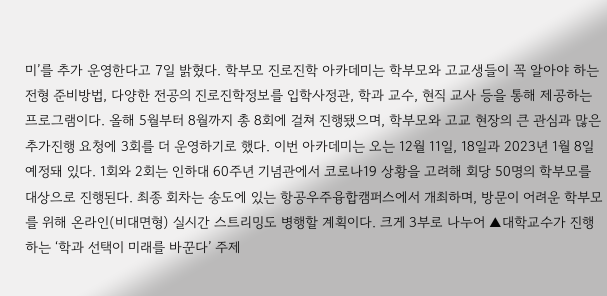미’를 추가 운영한다고 7일 밝혔다. 학부모 진로진학 아카데미는 학부모와 고교생들이 꼭 알아야 하는 전형 준비방법, 다양한 전공의 진로진학정보를 입학사정관, 학과 교수, 현직 교사 등을 통해 제공하는 프로그램이다. 올해 5월부터 8월까지 총 8회에 걸쳐 진행됐으며, 학부모와 고교 현장의 큰 관심과 많은 추가진행 요청에 3회를 더 운영하기로 했다. 이번 아카데미는 오는 12월 11일, 18일과 2023년 1월 8일 예정돼 있다. 1회와 2회는 인하대 60주년 기념관에서 코로나19 상황을 고려해 회당 50명의 학부모를 대상으로 진행된다. 최종 회차는 송도에 있는 항공우주융합캠퍼스에서 개최하며, 방문이 어려운 학부모를 위해 온라인(비대면형) 실시간 스트리밍도 병행할 계획이다. 크게 3부로 나누어 ▲대학교수가 진행하는 ‘학과 선택이 미래를 바꾼다’ 주제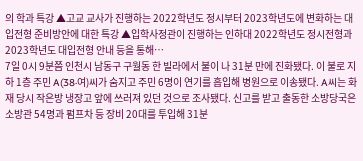의 학과 특강 ▲고교 교사가 진행하는 2022학년도 정시부터 2023학년도에 변화하는 대입전형 준비방안에 대한 특강 ▲입학사정관이 진행하는 인하대 2022학년도 정시전형과 2023학년도 대입전형 안내 등을 통해…
7일 0시 9분쯤 인천시 남동구 구월동 한 빌라에서 불이 나 31분 만에 진화됐다. 이 불로 지하 1층 주민 A(38·여)씨가 숨지고 주민 6명이 연기를 흡입해 병원으로 이송됐다. A씨는 화재 당시 작은방 냉장고 앞에 쓰러져 있던 것으로 조사됐다. 신고를 받고 출동한 소방당국은 소방관 54명과 펌프차 등 장비 20대를 투입해 31분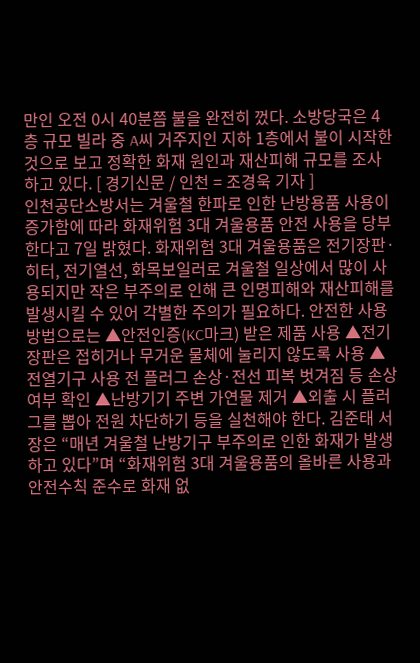만인 오전 0시 40분쯤 불을 완전히 껐다. 소방당국은 4층 규모 빌라 중 A씨 거주지인 지하 1층에서 불이 시작한 것으로 보고 정확한 화재 원인과 재산피해 규모를 조사하고 있다. [ 경기신문 / 인천 = 조경욱 기자 ]
인천공단소방서는 겨울철 한파로 인한 난방용품 사용이 증가함에 따라 화재위험 3대 겨울용품 안전 사용을 당부한다고 7일 밝혔다. 화재위험 3대 겨울용품은 전기장판·히터, 전기열선, 화목보일러로 겨울철 일상에서 많이 사용되지만 작은 부주의로 인해 큰 인명피해와 재산피해를 발생시킬 수 있어 각별한 주의가 필요하다. 안전한 사용방법으로는 ▲안전인증(KC마크) 받은 제품 사용 ▲전기장판은 접히거나 무거운 물체에 눌리지 않도록 사용 ▲전열기구 사용 전 플러그 손상·전선 피복 벗겨짐 등 손상여부 확인 ▲난방기기 주변 가연물 제거 ▲외출 시 플러그를 뽑아 전원 차단하기 등을 실천해야 한다. 김준태 서장은 “매년 겨울철 난방기구 부주의로 인한 화재가 발생하고 있다”며 “화재위험 3대 겨울용품의 올바른 사용과 안전수칙 준수로 화재 없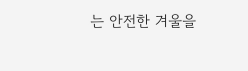는 안전한 겨울을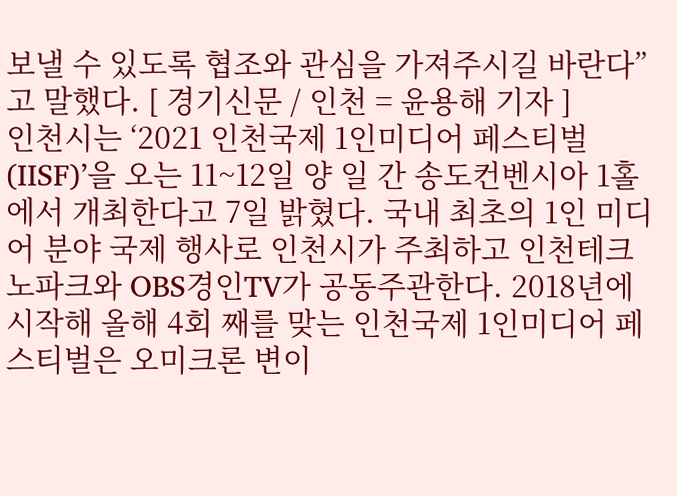보낼 수 있도록 협조와 관심을 가져주시길 바란다”고 말했다. [ 경기신문 / 인천 = 윤용해 기자 ]
인천시는 ‘2021 인천국제 1인미디어 페스티벌(IISF)’을 오는 11~12일 양 일 간 송도컨벤시아 1홀에서 개최한다고 7일 밝혔다. 국내 최초의 1인 미디어 분야 국제 행사로 인천시가 주최하고 인천테크노파크와 OBS경인TV가 공동주관한다. 2018년에 시작해 올해 4회 째를 맞는 인천국제 1인미디어 페스티벌은 오미크론 변이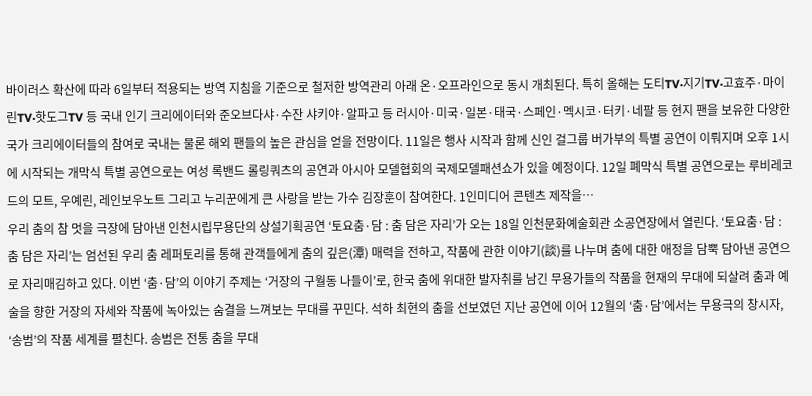바이러스 확산에 따라 6일부터 적용되는 방역 지침을 기준으로 철저한 방역관리 아래 온·오프라인으로 동시 개최된다. 특히 올해는 도티TV·지기TV·고효주·마이린TV·핫도그TV 등 국내 인기 크리에이터와 준오브다샤·수잔 샤키야·알파고 등 러시아·미국·일본·태국·스페인·멕시코·터키·네팔 등 현지 팬을 보유한 다양한 국가 크리에이터들의 참여로 국내는 물론 해외 팬들의 높은 관심을 얻을 전망이다. 11일은 행사 시작과 함께 신인 걸그룹 버가부의 특별 공연이 이뤄지며 오후 1시에 시작되는 개막식 특별 공연으로는 여성 록밴드 롤링쿼츠의 공연과 아시아 모델협회의 국제모델패션쇼가 있을 예정이다. 12일 폐막식 특별 공연으로는 루비레코드의 모트, 우예린, 레인보우노트 그리고 누리꾼에게 큰 사랑을 받는 가수 김장훈이 참여한다. 1인미디어 콘텐츠 제작을…
우리 춤의 참 멋을 극장에 담아낸 인천시립무용단의 상설기획공연 ‘토요춤·담 : 춤 담은 자리’가 오는 18일 인천문화예술회관 소공연장에서 열린다. ‘토요춤·담 : 춤 담은 자리’는 엄선된 우리 춤 레퍼토리를 통해 관객들에게 춤의 깊은(潭) 매력을 전하고, 작품에 관한 이야기(談)를 나누며 춤에 대한 애정을 담뿍 담아낸 공연으로 자리매김하고 있다. 이번 ‘춤·담’의 이야기 주제는 ‘거장의 구월동 나들이’로, 한국 춤에 위대한 발자취를 남긴 무용가들의 작품을 현재의 무대에 되살려 춤과 예술을 향한 거장의 자세와 작품에 녹아있는 숨결을 느껴보는 무대를 꾸민다. 석하 최현의 춤을 선보였던 지난 공연에 이어 12월의 ‘춤·담’에서는 무용극의 창시자, ‘송범’의 작품 세계를 펼친다. 송범은 전통 춤을 무대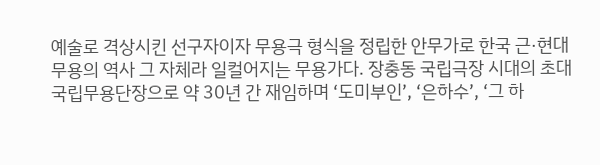예술로 격상시킨 선구자이자 무용극 형식을 정립한 안무가로 한국 근·현대 무용의 역사 그 자체라 일컬어지는 무용가다. 장충동 국립극장 시대의 초대 국립무용단장으로 약 30년 간 재임하며 ‘도미부인’, ‘은하수’, ‘그 하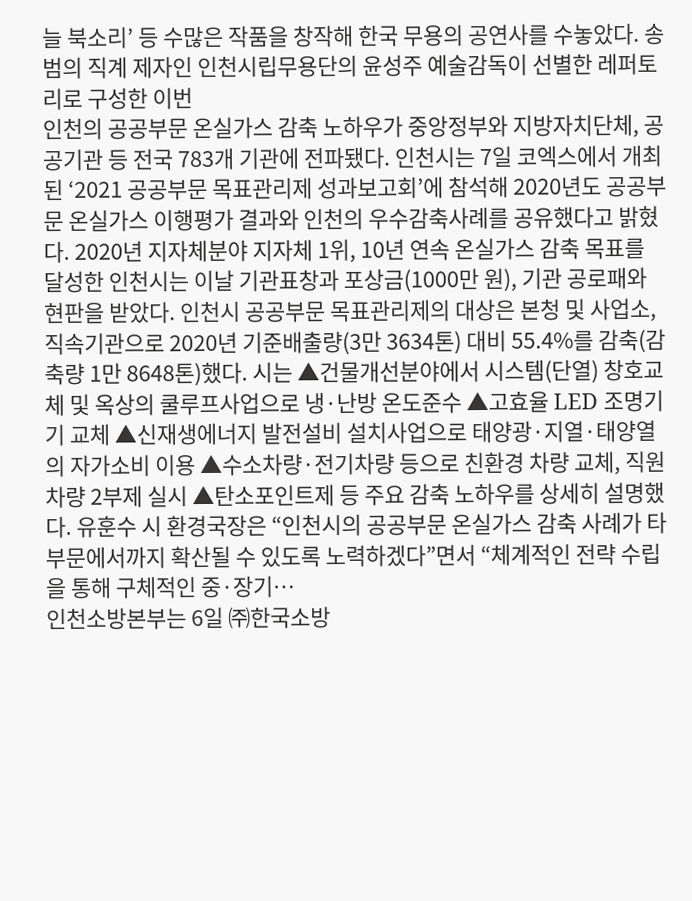늘 북소리’ 등 수많은 작품을 창작해 한국 무용의 공연사를 수놓았다. 송범의 직계 제자인 인천시립무용단의 윤성주 예술감독이 선별한 레퍼토리로 구성한 이번
인천의 공공부문 온실가스 감축 노하우가 중앙정부와 지방자치단체, 공공기관 등 전국 783개 기관에 전파됐다. 인천시는 7일 코엑스에서 개최된 ‘2021 공공부문 목표관리제 성과보고회’에 참석해 2020년도 공공부문 온실가스 이행평가 결과와 인천의 우수감축사례를 공유했다고 밝혔다. 2020년 지자체분야 지자체 1위, 10년 연속 온실가스 감축 목표를 달성한 인천시는 이날 기관표창과 포상금(1000만 원), 기관 공로패와 현판을 받았다. 인천시 공공부문 목표관리제의 대상은 본청 및 사업소, 직속기관으로 2020년 기준배출량(3만 3634톤) 대비 55.4%를 감축(감축량 1만 8648톤)했다. 시는 ▲건물개선분야에서 시스템(단열) 창호교체 및 옥상의 쿨루프사업으로 냉·난방 온도준수 ▲고효율 LED 조명기기 교체 ▲신재생에너지 발전설비 설치사업으로 태양광·지열·태양열의 자가소비 이용 ▲수소차량·전기차량 등으로 친환경 차량 교체, 직원 차량 2부제 실시 ▲탄소포인트제 등 주요 감축 노하우를 상세히 설명했다. 유훈수 시 환경국장은 “인천시의 공공부문 온실가스 감축 사례가 타 부문에서까지 확산될 수 있도록 노력하겠다”면서 “체계적인 전략 수립을 통해 구체적인 중·장기…
인천소방본부는 6일 ㈜한국소방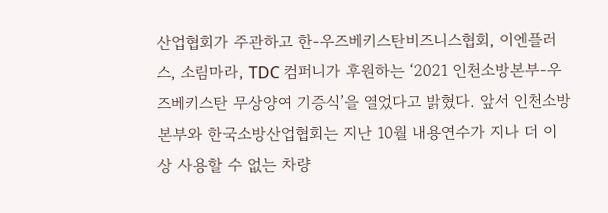산업협회가 주관하고 한-우즈베키스탄비즈니스협회, 이엔플러스, 소림마라, TDC 컴퍼니가 후원하는 ‘2021 인천소방본부-우즈베키스탄 무상양여 기증식’을 열었다고 밝혔다. 앞서 인천소방본부와 한국소방산업협회는 지난 10월 내용연수가 지나 더 이상 사용할 수 없는 차량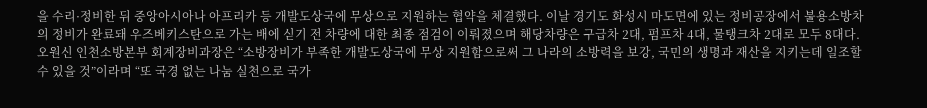을 수리·정비한 뒤 중앙아시아나 아프리카 등 개발도상국에 무상으로 지원하는 협약을 체결했다. 이날 경기도 화성시 마도면에 있는 정비공장에서 불용소방차의 정비가 완료돼 우즈베키스탄으로 가는 배에 싣기 전 차량에 대한 최종 점검이 이뤄졌으며 해당차량은 구급차 2대, 펌프차 4대, 물탱크차 2대로 모두 8대다. 오원신 인천소방본부 회계장비과장은 “소방장비가 부족한 개발도상국에 무상 지원함으로써 그 나라의 소방력을 보강, 국민의 생명과 재산을 지키는데 일조할 수 있을 것”이라며 “또 국경 없는 나눔 실천으로 국가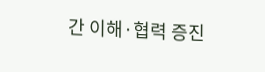간 이해·협력 증진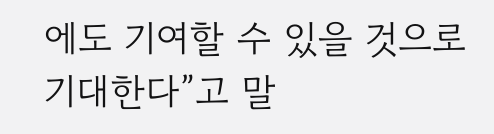에도 기여할 수 있을 것으로 기대한다”고 말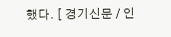했다. [ 경기신문 / 인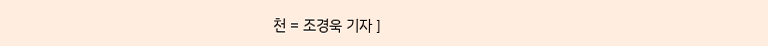천 = 조경욱 기자 ]